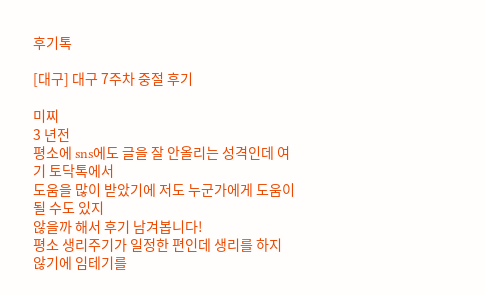후기톡

[대구] 대구 7주차 중절 후기

미찌
3 년전
평소에 sns에도 글을 잘 안올리는 성격인데 여기 토닥톡에서
도움을 많이 받았기에 저도 누군가에게 도움이 될 수도 있지
않을까 해서 후기 남겨봅니다!
평소 생리주기가 일정한 편인데 생리를 하지 않기에 임테기를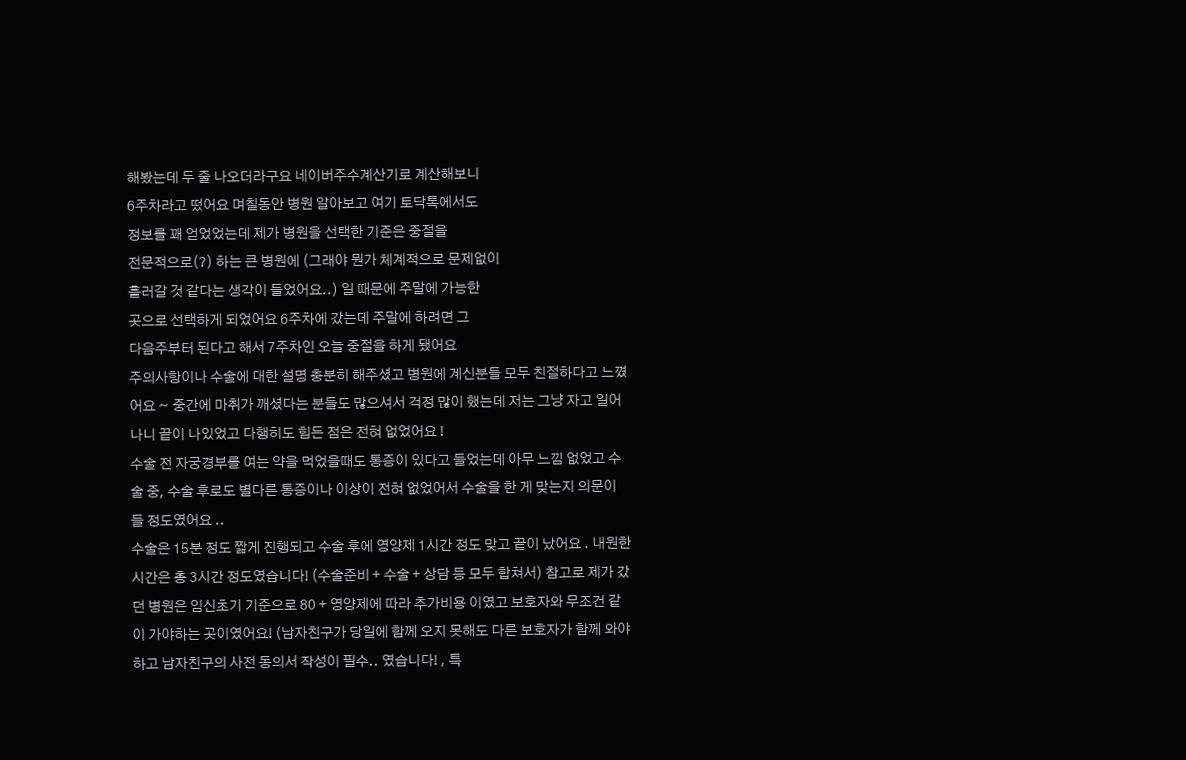해봤는데 두 줄 나오더라구요 네이버주수계산기로 계산해보니
6주차라고 떴어요 며칠동안 병원 알아보고 여기 토닥톡에서도
정보를 꽤 얻었었는데 제가 병원을 선택한 기준은 중절을
전문적으로(?) 하는 큰 병원에 (그래야 뭔가 체계적으로 문제없이
흘러갈 것 같다는 생각이 들었어요..) 일 때문에 주말에 가능한
곳으로 선택하게 되었어요 6주차에 갔는데 주말에 하려면 그
다음주부터 된다고 해서 7주차인 오늘 중절을 하게 됐어요
주의사항이나 수술에 대한 설명 충분히 해주셨고 병원에 계신분들 모두 친절하다고 느꼈어요 ~ 중간에 마취가 깨셨다는 분들도 많으셔서 걱정 많이 했는데 저는 그냥 자고 일어나니 끝이 나있었고 다행히도 힘든 점은 전혀 없었어요 !
수술 전 자궁경부를 여는 약을 먹었을때도 통증이 있다고 들었는데 아무 느낌 없었고 수술 중, 수술 후로도 별다른 통증이나 이상이 전혀 없었어서 수술을 한 게 맞는지 의문이 들 정도였어요 ..
수술은 15분 정도 짧게 진행되고 수술 후에 영양제 1시간 정도 맞고 끝이 났어요 . 내원한 시간은 총 3시간 정도였습니다! (수술준비 + 수술 + 상담 등 모두 합쳐서) 참고로 제가 갔던 병원은 임신초기 기준으로 80 + 영양제에 따라 추가비용 이였고 보호자와 무조건 같이 가야하는 곳이였어요! (남자친구가 당일에 함께 오지 못해도 다른 보호자가 함께 와야하고 남자친구의 사전 동의서 작성이 필수.. 였습니다! , 특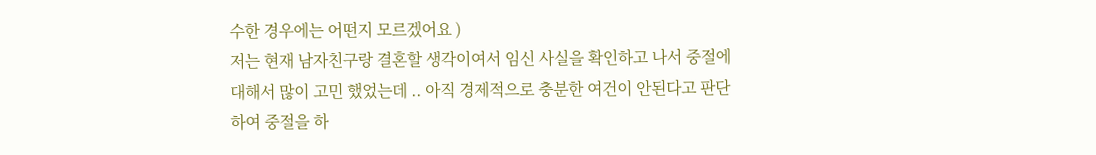수한 경우에는 어떤지 모르겠어요 )
저는 현재 남자친구랑 결혼할 생각이여서 임신 사실을 확인하고 나서 중절에 대해서 많이 고민 했었는데 .. 아직 경제적으로 충분한 여건이 안된다고 판단하여 중절을 하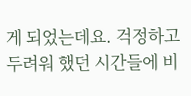게 되었는데요. 걱정하고 두려워 했던 시간들에 비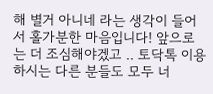해 별거 아니네 라는 생각이 들어서 홀가분한 마음입니다! 앞으로는 더 조심해야겠고 .. 토닥톡 이용하시는 다른 분들도 모두 너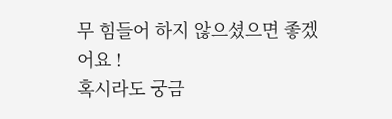무 힘들어 하지 않으셨으면 좋겠어요 !
혹시라도 궁금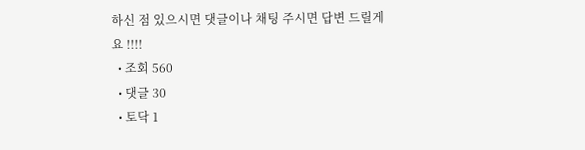하신 점 있으시면 댓글이나 채팅 주시면 답변 드릴게요 !!!!
  • 조회 560
  • 댓글 30
  • 토닥 1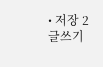• 저장 2
글쓰기